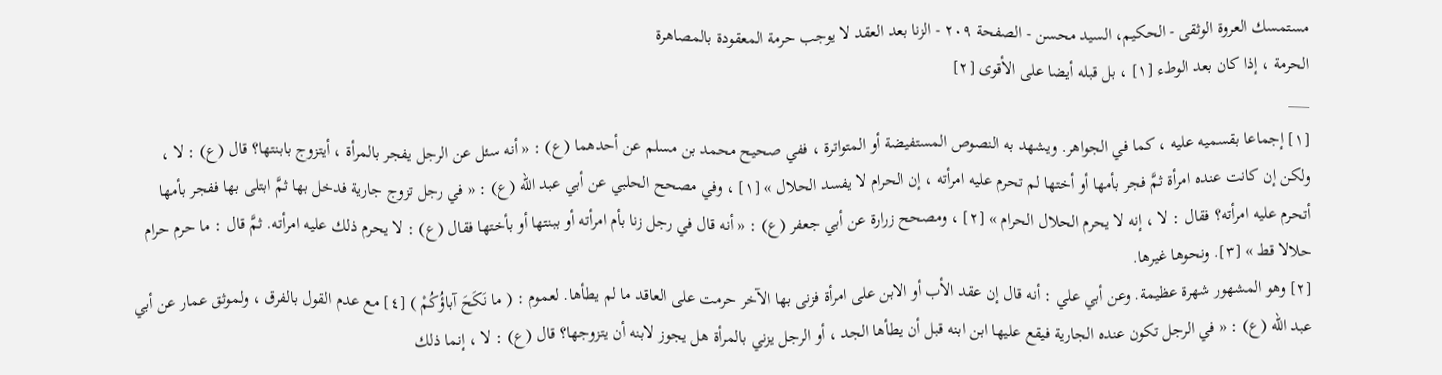مستمسك العروة الوثقى - الحكيم، السيد محسن - الصفحة ٢٠٩ - الزنا بعد العقد لا يوجب حرمة المعقودة بالمصاهرة
الحرمة ، إذا كان بعد الوطء [١] ، بل قبله أيضا على الأقوى [٢]
___
[١] إجماعا بقسميه عليه ، كما في الجواهر. ويشهد به النصوص المستفيضة أو المتواترة ، ففي صحيح محمد بن مسلم عن أحدهما (ع) : « أنه سئل عن الرجل يفجر بالمرأة ، أيتزوج بابنتها؟ قال (ع) : لا ، ولكن إن كانت عنده امرأة ثمَّ فجر بأمها أو أختها لم تحرم عليه امرأته ، إن الحرام لا يفسد الحلال » [١] ، وفي مصحح الحلبي عن أبي عبد الله (ع) : « في رجل تزوج جارية فدخل بها ثمَّ ابتلى بها ففجر بأمها أتحرم عليه امرأته؟ فقال : لا ، إنه لا يحرم الحلال الحرام » [٢] ، ومصحح زرارة عن أبي جعفر (ع) : « أنه قال في رجل زنا بأم امرأته أو ببنتها أو بأختها فقال (ع) : لا يحرم ذلك عليه امرأته. ثمَّ قال : ما حرم حرام حلالا قط » [٣]. ونحوها غيرها.
[٢] وهو المشهور شهرة عظيمة. وعن أبي علي : أنه قال إن عقد الأب أو الابن على امرأة فزنى بها الآخر حرمت على العاقد ما لم يطأها. لعموم : ( ما نَكَحَ آباؤُكُمْ ) [٤] مع عدم القول بالفرق ، ولموثق عمار عن أبي عبد الله (ع) : « في الرجل تكون عنده الجارية فيقع عليها ابن ابنه قبل أن يطأها الجد ، أو الرجل يزني بالمرأة هل يجوز لابنه أن يتزوجها؟ قال (ع) : لا ، إنما ذلك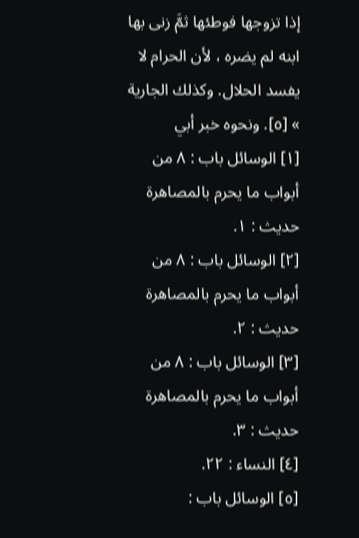إذا تزوجها فوطئها ثمَّ زنى بها ابنه لم يضره ، لأن الحرام لا يفسد الحلال. وكذلك الجارية » [٥]. ونحوه خبر أبي
[١] الوسائل باب : ٨ من أبواب ما يحرم بالمصاهرة حديث : ١.
[٢] الوسائل باب : ٨ من أبواب ما يحرم بالمصاهرة حديث : ٢.
[٣] الوسائل باب : ٨ من أبواب ما يحرم بالمصاهرة حديث : ٣.
[٤] النساء : ٢٢.
[٥] الوسائل باب :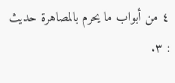٤ من أبواب ما يحرم بالمصاهرة حديث : ٣.